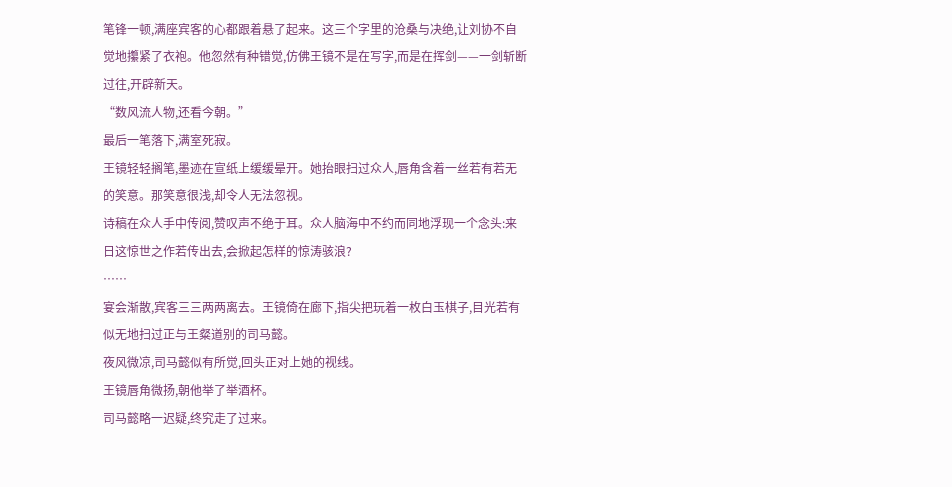笔锋一顿,满座宾客的心都跟着悬了起来。这三个字里的沧桑与决绝,让刘协不自觉地攥紧了衣袍。他忽然有种错觉,仿佛王镜不是在写字,而是在挥剑——一剑斩断过往,开辟新天。
“数风流人物,还看今朝。”
最后一笔落下,满室死寂。
王镜轻轻搁笔,墨迹在宣纸上缓缓晕开。她抬眼扫过众人,唇角含着一丝若有若无的笑意。那笑意很浅,却令人无法忽视。
诗稿在众人手中传阅,赞叹声不绝于耳。众人脑海中不约而同地浮现一个念头:来日这惊世之作若传出去,会掀起怎样的惊涛骇浪?
……
宴会渐散,宾客三三两两离去。王镜倚在廊下,指尖把玩着一枚白玉棋子,目光若有似无地扫过正与王粲道别的司马懿。
夜风微凉,司马懿似有所觉,回头正对上她的视线。
王镜唇角微扬,朝他举了举酒杯。
司马懿略一迟疑,终究走了过来。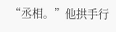“丞相。”他拱手行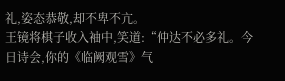礼,姿态恭敬,却不卑不亢。
王镜将棋子收入袖中,笑道:“仲达不必多礼。今日诗会,你的《临阙观雪》气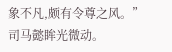象不凡,颇有令尊之风。”
司马懿眸光微动。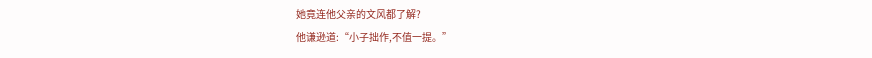她竟连他父亲的文风都了解?
他谦逊道:“小子拙作,不值一提。”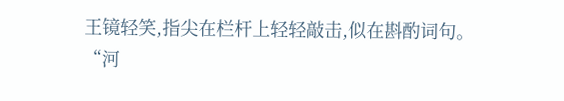王镜轻笑,指尖在栏杆上轻轻敲击,似在斟酌词句。
“河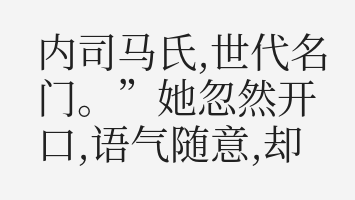内司马氏,世代名门。”她忽然开口,语气随意,却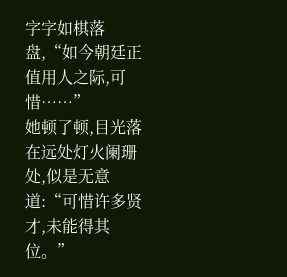字字如棋落盘,“如今朝廷正值用人之际,可惜……”
她顿了顿,目光落在远处灯火阑珊处,似是无意道:“可惜许多贤才,未能得其位。”